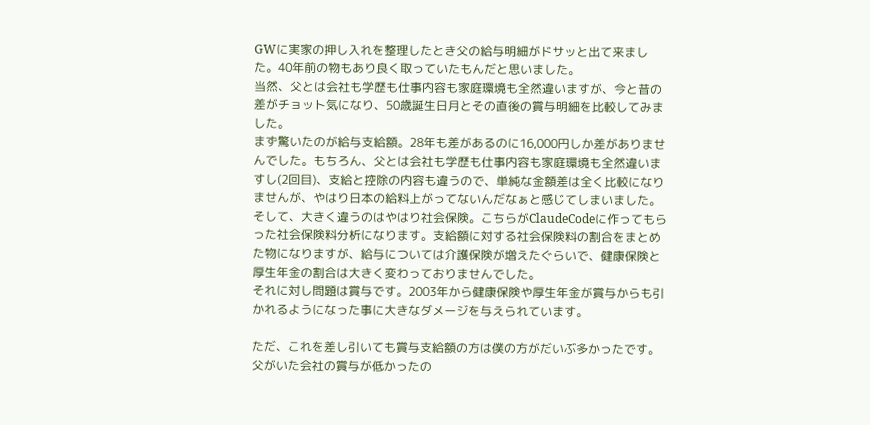GWに実家の押し入れを整理したとき父の給与明細がドサッと出て来ました。40年前の物もあり良く取っていたもんだと思いました。
当然、父とは会社も学歴も仕事内容も家庭環境も全然違いますが、今と昔の差がチョット気になり、50歳誕生日月とその直後の賞与明細を比較してみました。
まず驚いたのが給与支給額。28年も差があるのに16,000円しか差がありませんでした。もちろん、父とは会社も学歴も仕事内容も家庭環境も全然違いますし(2回目)、支給と控除の内容も違うので、単純な金額差は全く比較になりませんが、やはり日本の給料上がってないんだなぁと感じてしまいました。
そして、大きく違うのはやはり社会保険。こちらがClaudeCodeに作ってもらった社会保険料分析になります。支給額に対する社会保険料の割合をまとめた物になりますが、給与については介護保険が増えたぐらいで、健康保険と厚生年金の割合は大きく変わっておりませんでした。
それに対し問題は賞与です。2003年から健康保険や厚生年金が賞与からも引かれるようになった事に大きなダメージを与えられています。

ただ、これを差し引いても賞与支給額の方は僕の方がだいぶ多かったです。父がいた会社の賞与が低かったの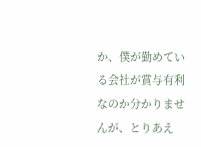か、僕が勤めている会社が賞与有利なのか分かりませんが、とりあえ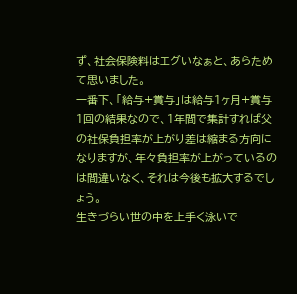ず、社会保険料はエグいなぁと、あらためて思いました。
一番下、「給与+賞与」は給与1ヶ月+賞与1回の結果なので、1年間で集計すれば父の社保負担率が上がり差は縮まる方向になりますが、年々負担率が上がっているのは間違いなく、それは今後も拡大するでしょう。
生きづらい世の中を上手く泳いで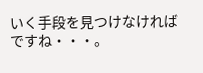いく手段を見つけなければですね・・・。